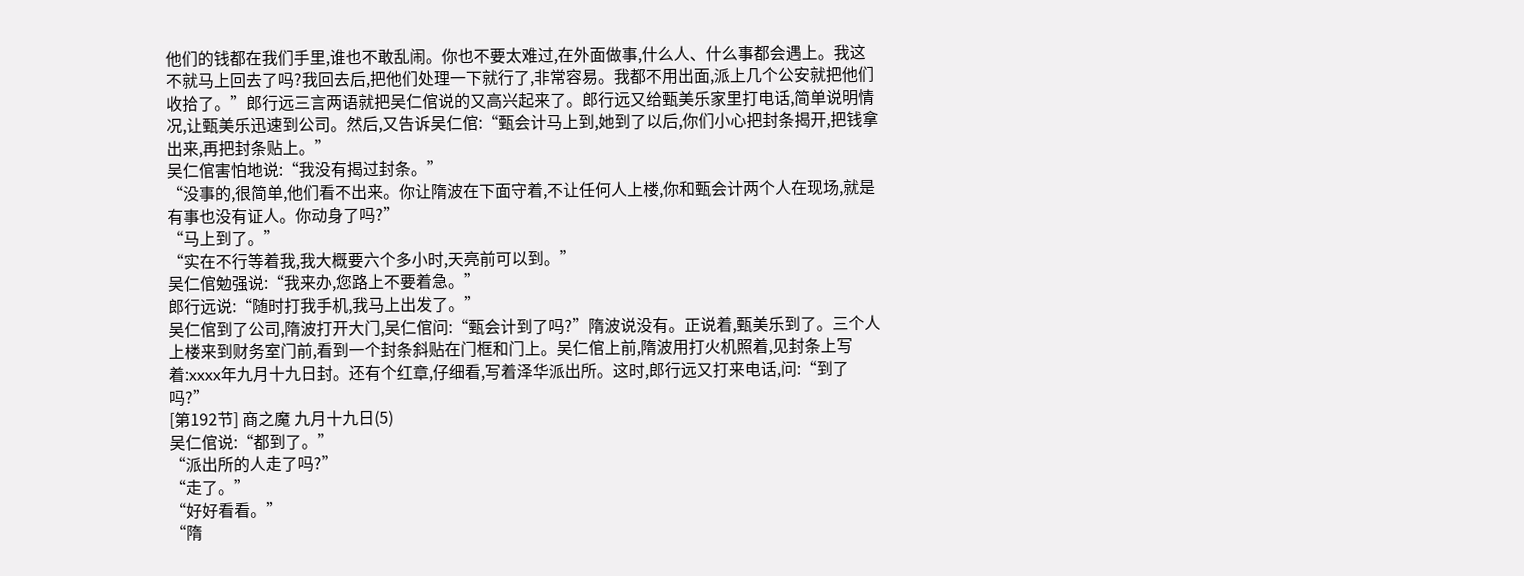他们的钱都在我们手里,谁也不敢乱闹。你也不要太难过,在外面做事,什么人、什么事都会遇上。我这不就马上回去了吗?我回去后,把他们处理一下就行了,非常容易。我都不用出面,派上几个公安就把他们收拾了。”郎行远三言两语就把吴仁倌说的又高兴起来了。郎行远又给甄美乐家里打电话,简单说明情况,让甄美乐迅速到公司。然后,又告诉吴仁倌:“甄会计马上到,她到了以后,你们小心把封条揭开,把钱拿出来,再把封条贴上。”
吴仁倌害怕地说:“我没有揭过封条。”
“没事的,很简单,他们看不出来。你让隋波在下面守着,不让任何人上楼,你和甄会计两个人在现场,就是有事也没有证人。你动身了吗?”
“马上到了。”
“实在不行等着我,我大概要六个多小时,天亮前可以到。”
吴仁倌勉强说:“我来办,您路上不要着急。”
郎行远说:“随时打我手机,我马上出发了。”
吴仁倌到了公司,隋波打开大门,吴仁倌问:“甄会计到了吗?”隋波说没有。正说着,甄美乐到了。三个人上楼来到财务室门前,看到一个封条斜贴在门框和门上。吴仁倌上前,隋波用打火机照着,见封条上写着:xxxx年九月十九日封。还有个红章,仔细看,写着泽华派出所。这时,郎行远又打来电话,问:“到了吗?”
[第192节] 商之魔 九月十九日(5)
吴仁倌说:“都到了。”
“派出所的人走了吗?”
“走了。”
“好好看看。”
“隋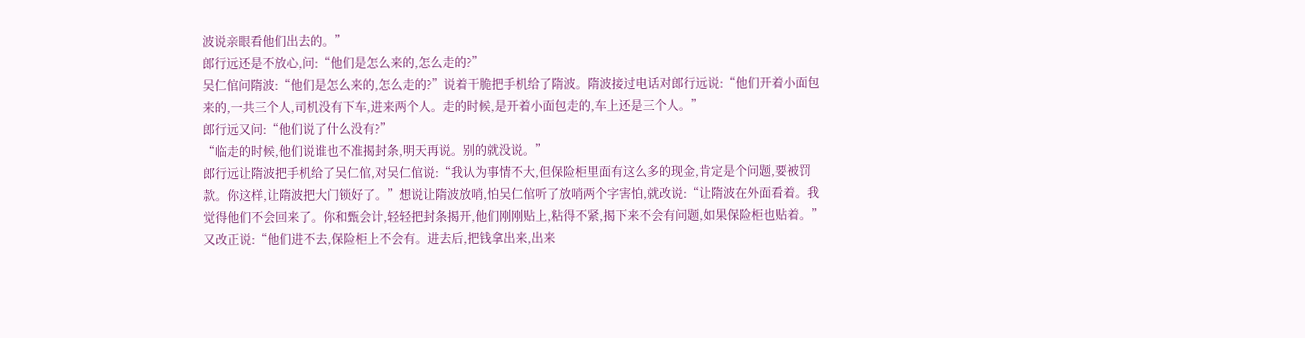波说亲眼看他们出去的。”
郎行远还是不放心,问:“他们是怎么来的,怎么走的?”
吴仁倌问隋波:“他们是怎么来的,怎么走的?”说着干脆把手机给了隋波。隋波接过电话对郎行远说:“他们开着小面包来的,一共三个人,司机没有下车,进来两个人。走的时候,是开着小面包走的,车上还是三个人。”
郎行远又问:“他们说了什么没有?”
“临走的时候,他们说谁也不准揭封条,明天再说。别的就没说。”
郎行远让隋波把手机给了吴仁倌,对吴仁倌说:“我认为事情不大,但保险柜里面有这么多的现金,肯定是个问题,要被罚款。你这样,让隋波把大门锁好了。”想说让隋波放哨,怕吴仁倌听了放哨两个字害怕,就改说:“让隋波在外面看着。我觉得他们不会回来了。你和甄会计,轻轻把封条揭开,他们刚刚贴上,粘得不紧,揭下来不会有问题,如果保险柜也贴着。”又改正说:“他们进不去,保险柜上不会有。进去后,把钱拿出来,出来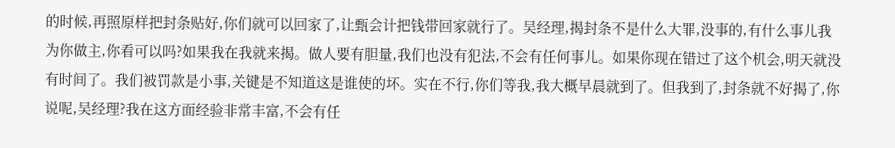的时候,再照原样把封条贴好,你们就可以回家了,让甄会计把钱带回家就行了。吴经理,揭封条不是什么大罪,没事的,有什么事儿我为你做主,你看可以吗?如果我在我就来揭。做人要有胆量,我们也没有犯法,不会有任何事儿。如果你现在错过了这个机会,明天就没有时间了。我们被罚款是小事,关键是不知道这是谁使的坏。实在不行,你们等我,我大概早晨就到了。但我到了,封条就不好揭了,你说呢,吴经理?我在这方面经验非常丰富,不会有任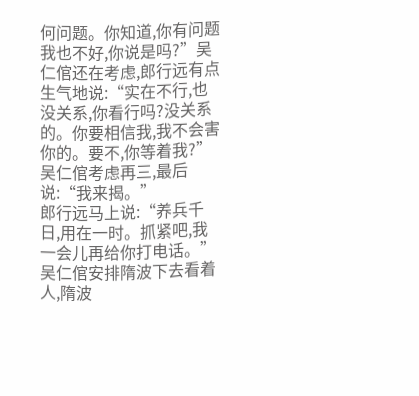何问题。你知道,你有问题我也不好,你说是吗?”吴仁倌还在考虑,郎行远有点生气地说:“实在不行,也没关系,你看行吗?没关系的。你要相信我,我不会害你的。要不,你等着我?”
吴仁倌考虑再三,最后说:“我来揭。”
郎行远马上说:“养兵千日,用在一时。抓紧吧,我一会儿再给你打电话。”
吴仁倌安排隋波下去看着人,隋波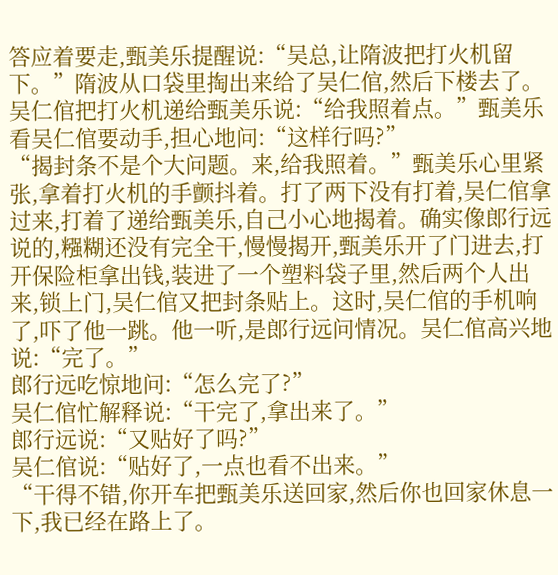答应着要走,甄美乐提醒说:“吴总,让隋波把打火机留下。”隋波从口袋里掏出来给了吴仁倌,然后下楼去了。吴仁倌把打火机递给甄美乐说:“给我照着点。”甄美乐看吴仁倌要动手,担心地问:“这样行吗?”
“揭封条不是个大问题。来,给我照着。”甄美乐心里紧张,拿着打火机的手颤抖着。打了两下没有打着,吴仁倌拿过来,打着了递给甄美乐,自己小心地揭着。确实像郎行远说的,糨糊还没有完全干,慢慢揭开,甄美乐开了门进去,打开保险柜拿出钱,装进了一个塑料袋子里,然后两个人出来,锁上门,吴仁倌又把封条贴上。这时,吴仁倌的手机响了,吓了他一跳。他一听,是郎行远问情况。吴仁倌高兴地说:“完了。”
郎行远吃惊地问:“怎么完了?”
吴仁倌忙解释说:“干完了,拿出来了。”
郎行远说:“又贴好了吗?”
吴仁倌说:“贴好了,一点也看不出来。”
“干得不错,你开车把甄美乐送回家,然后你也回家休息一下,我已经在路上了。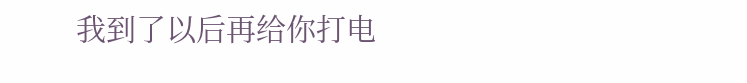我到了以后再给你打电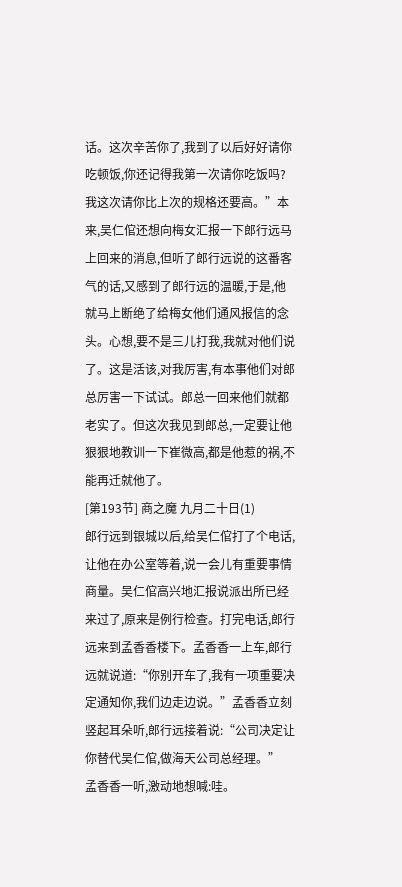话。这次辛苦你了,我到了以后好好请你吃顿饭,你还记得我第一次请你吃饭吗?我这次请你比上次的规格还要高。”本来,吴仁倌还想向梅女汇报一下郎行远马上回来的消息,但听了郎行远说的这番客气的话,又感到了郎行远的温暖,于是,他就马上断绝了给梅女他们通风报信的念头。心想,要不是三儿打我,我就对他们说了。这是活该,对我厉害,有本事他们对郎总厉害一下试试。郎总一回来他们就都老实了。但这次我见到郎总,一定要让他狠狠地教训一下崔微高,都是他惹的祸,不能再迁就他了。
[第193节] 商之魔 九月二十日(1)
郎行远到银城以后,给吴仁倌打了个电话,让他在办公室等着,说一会儿有重要事情商量。吴仁倌高兴地汇报说派出所已经来过了,原来是例行检查。打完电话,郎行远来到孟香香楼下。孟香香一上车,郎行远就说道:“你别开车了,我有一项重要决定通知你,我们边走边说。”孟香香立刻竖起耳朵听,郎行远接着说:“公司决定让你替代吴仁倌,做海天公司总经理。”
孟香香一听,激动地想喊:哇。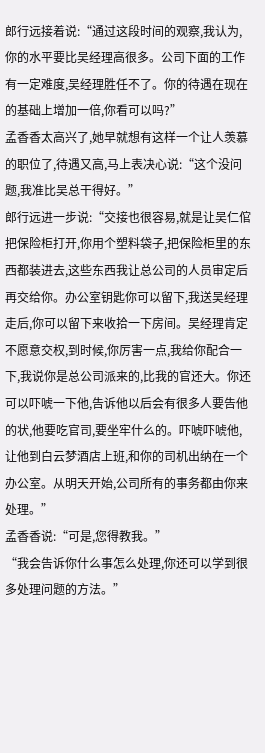郎行远接着说:“通过这段时间的观察,我认为,你的水平要比吴经理高很多。公司下面的工作有一定难度,吴经理胜任不了。你的待遇在现在的基础上增加一倍,你看可以吗?”
孟香香太高兴了,她早就想有这样一个让人羡慕的职位了,待遇又高,马上表决心说:“这个没问题,我准比吴总干得好。”
郎行远进一步说:“交接也很容易,就是让吴仁倌把保险柜打开,你用个塑料袋子,把保险柜里的东西都装进去,这些东西我让总公司的人员审定后再交给你。办公室钥匙你可以留下,我送吴经理走后,你可以留下来收拾一下房间。吴经理肯定不愿意交权,到时候,你厉害一点,我给你配合一下,我说你是总公司派来的,比我的官还大。你还可以吓唬一下他,告诉他以后会有很多人要告他的状,他要吃官司,要坐牢什么的。吓唬吓唬他,让他到白云梦酒店上班,和你的司机出纳在一个办公室。从明天开始,公司所有的事务都由你来处理。”
孟香香说:“可是,您得教我。”
“我会告诉你什么事怎么处理,你还可以学到很多处理问题的方法。”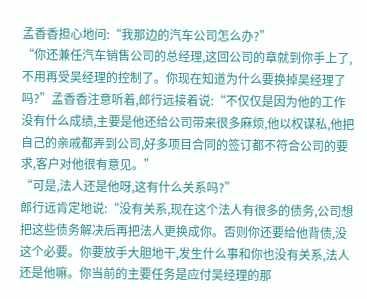孟香香担心地问:“我那边的汽车公司怎么办?”
“你还兼任汽车销售公司的总经理,这回公司的章就到你手上了,不用再受吴经理的控制了。你现在知道为什么要换掉吴经理了吗?”孟香香注意听着,郎行远接着说:“不仅仅是因为他的工作没有什么成绩,主要是他还给公司带来很多麻烦,他以权谋私,他把自己的亲戚都弄到公司,好多项目合同的签订都不符合公司的要求,客户对他很有意见。”
“可是,法人还是他呀,这有什么关系吗?”
郎行远肯定地说:“没有关系,现在这个法人有很多的债务,公司想把这些债务解决后再把法人更换成你。否则你还要给他背债,没这个必要。你要放手大胆地干,发生什么事和你也没有关系,法人还是他嘛。你当前的主要任务是应付吴经理的那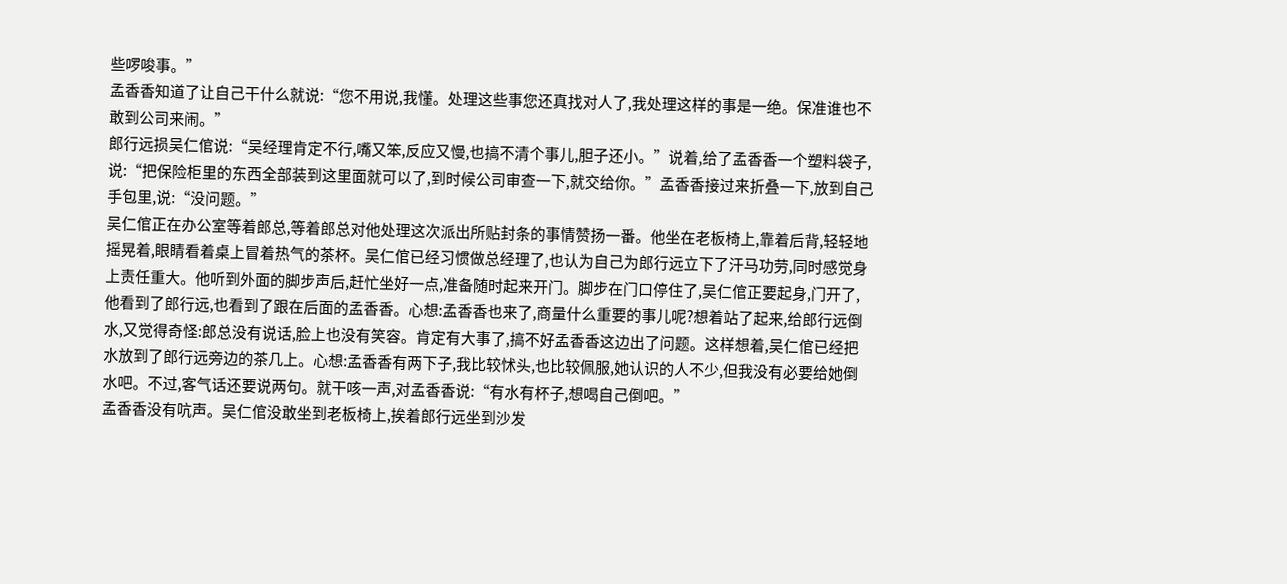些啰唆事。”
孟香香知道了让自己干什么就说:“您不用说,我懂。处理这些事您还真找对人了,我处理这样的事是一绝。保准谁也不敢到公司来闹。”
郎行远损吴仁倌说:“吴经理肯定不行,嘴又笨,反应又慢,也搞不清个事儿,胆子还小。”说着,给了孟香香一个塑料袋子,说:“把保险柜里的东西全部装到这里面就可以了,到时候公司审查一下,就交给你。”孟香香接过来折叠一下,放到自己手包里,说:“没问题。”
吴仁倌正在办公室等着郎总,等着郎总对他处理这次派出所贴封条的事情赞扬一番。他坐在老板椅上,靠着后背,轻轻地摇晃着,眼睛看着桌上冒着热气的茶杯。吴仁倌已经习惯做总经理了,也认为自己为郎行远立下了汗马功劳,同时感觉身上责任重大。他听到外面的脚步声后,赶忙坐好一点,准备随时起来开门。脚步在门口停住了,吴仁倌正要起身,门开了,他看到了郎行远,也看到了跟在后面的孟香香。心想:孟香香也来了,商量什么重要的事儿呢?想着站了起来,给郎行远倒水,又觉得奇怪:郎总没有说话,脸上也没有笑容。肯定有大事了,搞不好孟香香这边出了问题。这样想着,吴仁倌已经把水放到了郎行远旁边的茶几上。心想:孟香香有两下子,我比较怵头,也比较佩服,她认识的人不少,但我没有必要给她倒水吧。不过,客气话还要说两句。就干咳一声,对孟香香说:“有水有杯子,想喝自己倒吧。”
孟香香没有吭声。吴仁倌没敢坐到老板椅上,挨着郎行远坐到沙发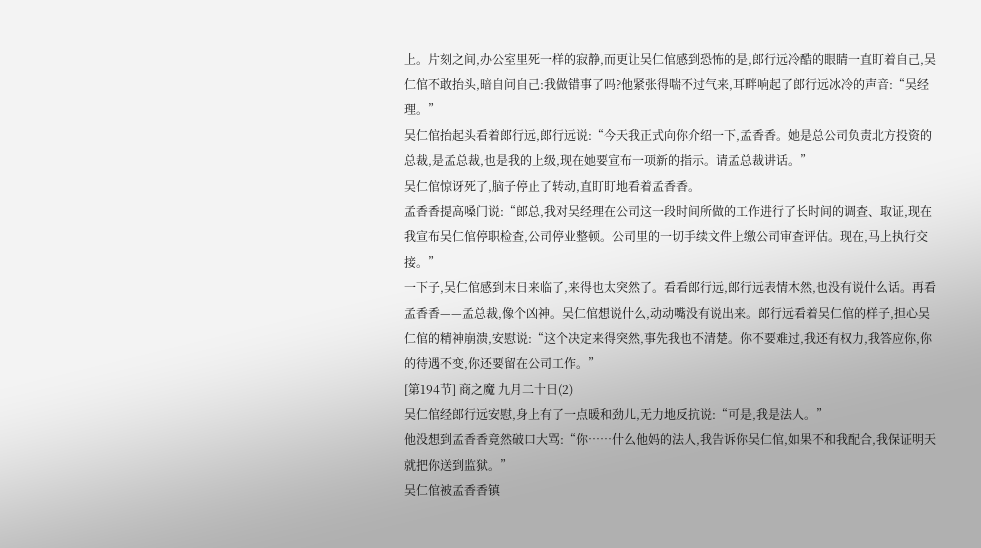上。片刻之间,办公室里死一样的寂静,而更让吴仁倌感到恐怖的是,郎行远冷酷的眼睛一直盯着自己,吴仁倌不敢抬头,暗自问自己:我做错事了吗?他紧张得喘不过气来,耳畔响起了郎行远冰冷的声音:“吴经理。”
吴仁倌抬起头看着郎行远,郎行远说:“今天我正式向你介绍一下,孟香香。她是总公司负责北方投资的总裁,是孟总裁,也是我的上级,现在她要宣布一项新的指示。请孟总裁讲话。”
吴仁倌惊讶死了,脑子停止了转动,直盯盯地看着孟香香。
孟香香提高嗓门说:“郎总,我对吴经理在公司这一段时间所做的工作进行了长时间的调查、取证,现在我宣布吴仁倌停职检查,公司停业整顿。公司里的一切手续文件上缴公司审查评估。现在,马上执行交接。”
一下子,吴仁倌感到末日来临了,来得也太突然了。看看郎行远,郎行远表情木然,也没有说什么话。再看孟香香——孟总裁,像个凶神。吴仁倌想说什么,动动嘴没有说出来。郎行远看着吴仁倌的样子,担心吴仁倌的精神崩溃,安慰说:“这个决定来得突然,事先我也不清楚。你不要难过,我还有权力,我答应你,你的待遇不变,你还要留在公司工作。”
[第194节] 商之魔 九月二十日(2)
吴仁倌经郎行远安慰,身上有了一点暖和劲儿,无力地反抗说:“可是,我是法人。”
他没想到孟香香竟然破口大骂:“你……什么他妈的法人,我告诉你吴仁倌,如果不和我配合,我保证明天就把你送到监狱。”
吴仁倌被孟香香镇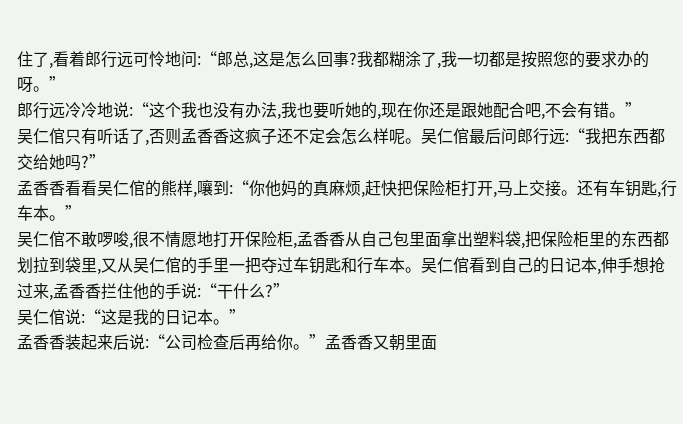住了,看着郎行远可怜地问:“郎总,这是怎么回事?我都糊涂了,我一切都是按照您的要求办的呀。”
郎行远冷冷地说:“这个我也没有办法,我也要听她的,现在你还是跟她配合吧,不会有错。”
吴仁倌只有听话了,否则孟香香这疯子还不定会怎么样呢。吴仁倌最后问郎行远:“我把东西都交给她吗?”
孟香香看看吴仁倌的熊样,嚷到:“你他妈的真麻烦,赶快把保险柜打开,马上交接。还有车钥匙,行车本。”
吴仁倌不敢啰唆,很不情愿地打开保险柜,孟香香从自己包里面拿出塑料袋,把保险柜里的东西都划拉到袋里,又从吴仁倌的手里一把夺过车钥匙和行车本。吴仁倌看到自己的日记本,伸手想抢过来,孟香香拦住他的手说:“干什么?”
吴仁倌说:“这是我的日记本。”
孟香香装起来后说:“公司检查后再给你。”孟香香又朝里面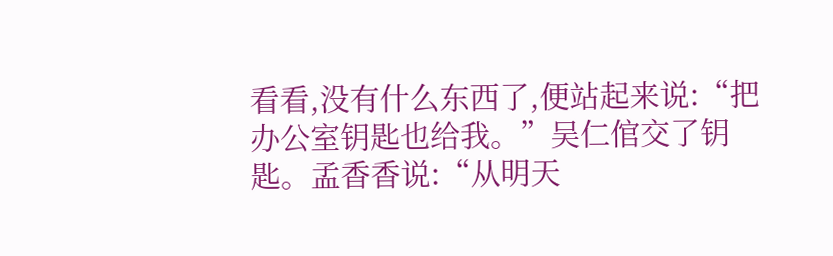看看,没有什么东西了,便站起来说:“把办公室钥匙也给我。”吴仁倌交了钥匙。孟香香说:“从明天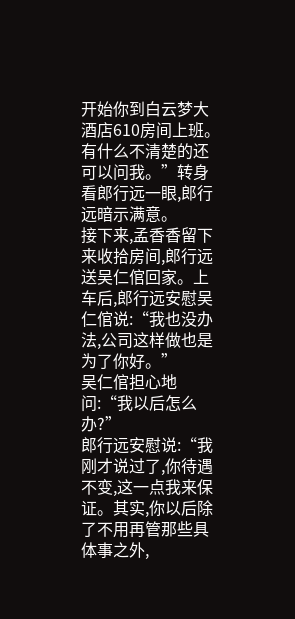开始你到白云梦大酒店610房间上班。有什么不清楚的还可以问我。”转身看郎行远一眼,郎行远暗示满意。
接下来,孟香香留下来收拾房间,郎行远送吴仁倌回家。上车后,郎行远安慰吴仁倌说:“我也没办法,公司这样做也是为了你好。”
吴仁倌担心地问:“我以后怎么办?”
郎行远安慰说:“我刚才说过了,你待遇不变,这一点我来保证。其实,你以后除了不用再管那些具体事之外,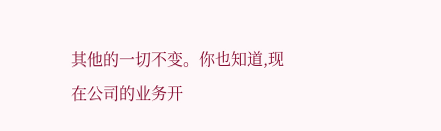其他的一切不变。你也知道,现在公司的业务开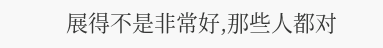展得不是非常好,那些人都对